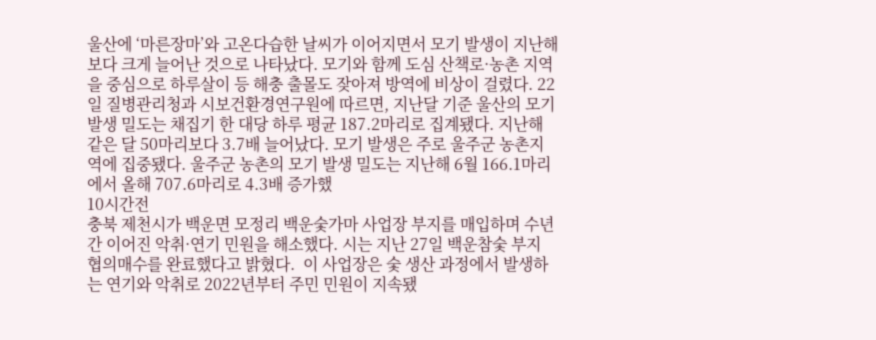울산에 ‘마른장마’와 고온다습한 날씨가 이어지면서 모기 발생이 지난해보다 크게 늘어난 것으로 나타났다. 모기와 함께 도심 산책로·농촌 지역을 중심으로 하루살이 등 해충 출몰도 잦아져 방역에 비상이 걸렸다. 22일 질병관리청과 시보건환경연구원에 따르면, 지난달 기준 울산의 모기 발생 밀도는 채집기 한 대당 하루 평균 187.2마리로 집계됐다. 지난해 같은 달 50마리보다 3.7배 늘어났다. 모기 발생은 주로 울주군 농촌지역에 집중됐다. 울주군 농촌의 모기 발생 밀도는 지난해 6월 166.1마리에서 올해 707.6마리로 4.3배 증가했
10시간전
충북 제천시가 백운면 모정리 백운숯가마 사업장 부지를 매입하며 수년간 이어진 악취·연기 민원을 해소했다. 시는 지난 27일 백운참숯 부지 협의매수를 완료했다고 밝혔다.  이 사업장은 숯 생산 과정에서 발생하는 연기와 악취로 2022년부터 주민 민원이 지속됐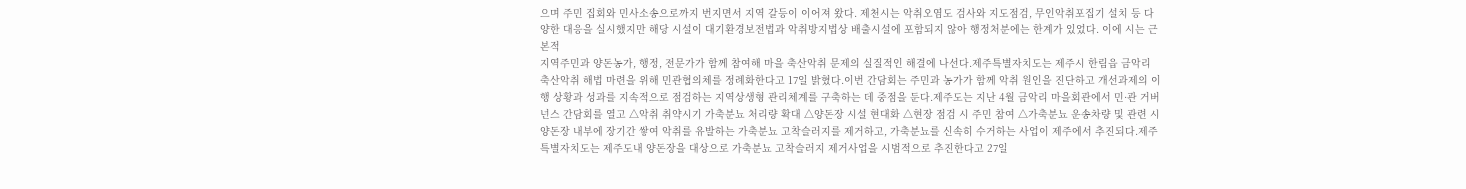으며 주민 집회와 민사소송으로까지 번지면서 지역 갈등이 이어져 왔다. 제천시는 악취오염도 검사와 지도점검, 무인악취포집기 설치 등 다양한 대응을 실시했지만 해당 시설이 대기환경보전법과 악취방지법상 배출시설에 포함되지 않아 행정처분에는 한계가 있었다. 이에 시는 근본적
지역주민과 양돈농가, 행정, 전문가가 함께 참여해 마을 축산악취 문제의 실질적인 해결에 나선다.제주특별자치도는 제주시 한림읍 금악리 축산악취 해법 마련을 위해 민관협의체를 정례화한다고 17일 밝혔다.이번 간담회는 주민과 농가가 함께 악취 원인을 진단하고 개선과제의 이행 상황과 성과를 지속적으로 점검하는 지역상생형 관리체계를 구축하는 데 중점을 둔다.제주도는 지난 4월 금악리 마을회관에서 민·관 거버넌스 간담회를 열고 △악취 취약시기 가축분뇨 처리량 확대 △양돈장 시설 현대화 △현장 점검 시 주민 참여 △가축분뇨 운송차량 및 관련 시
양돈장 내부에 장기간 쌓여 악취를 유발하는 가축분뇨 고착슬러지를 제거하고, 가축분뇨를 신속히 수거하는 사업이 제주에서 추진되다.제주특별자치도는 제주도내 양돈장을 대상으로 가축분뇨 고착슬러지 제거사업을 시범적으로 추진한다고 27일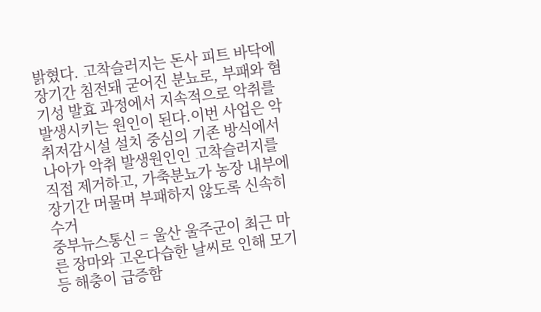밝혔다. 고착슬러지는 돈사 피트 바닥에 장기간 침전돼 굳어진 분뇨로, 부패와 혐기성 발효 과정에서 지속적으로 악취를 발생시키는 원인이 된다.이번 사업은 악취저감시설 설치 중심의 기존 방식에서 나아가 악취 발생원인인 고착슬러지를 직접 제거하고, 가축분뇨가 농장 내부에 장기간 머물며 부패하지 않도록 신속히 수거
중부뉴스통신 = 울산 울주군이 최근 마른 장마와 고온다습한 날씨로 인해 모기 등 해충이 급증함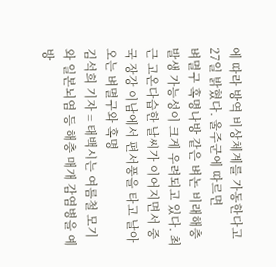에 따라 방역 비상체계를 가동한다고 27일 밝혔다. 울주군에 따르면
벼멸구 혹명나방 같은 벼논 비래해충 발생 가능성이 크게 우려되고 있다. 최근 고온다습한 날씨가 이어지면서 중국 장강 이남에서 편서풍을 타고 날아오는 벼멸구와 혹명
김석희 기자 = 태백시는 여름철 모기와 일본뇌염 등 해충 매개 감염병을 예방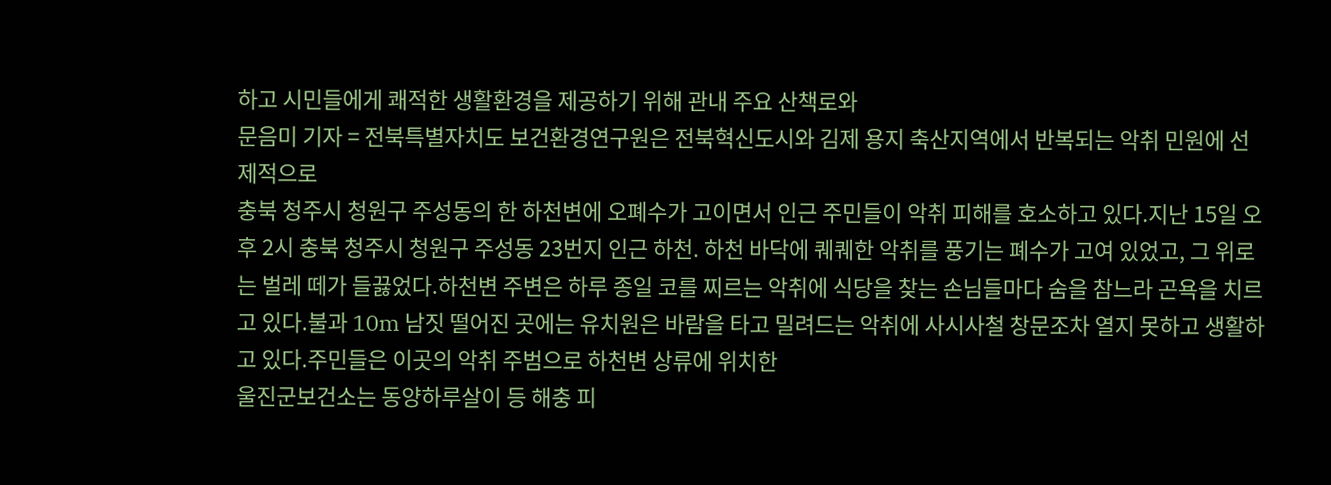하고 시민들에게 쾌적한 생활환경을 제공하기 위해 관내 주요 산책로와
문음미 기자 = 전북특별자치도 보건환경연구원은 전북혁신도시와 김제 용지 축산지역에서 반복되는 악취 민원에 선제적으로
충북 청주시 청원구 주성동의 한 하천변에 오폐수가 고이면서 인근 주민들이 악취 피해를 호소하고 있다.지난 15일 오후 2시 충북 청주시 청원구 주성동 23번지 인근 하천. 하천 바닥에 퀘퀘한 악취를 풍기는 폐수가 고여 있었고, 그 위로는 벌레 떼가 들끓었다.하천변 주변은 하루 종일 코를 찌르는 악취에 식당을 찾는 손님들마다 숨을 참느라 곤욕을 치르고 있다.불과 10m 남짓 떨어진 곳에는 유치원은 바람을 타고 밀려드는 악취에 사시사철 창문조차 열지 못하고 생활하고 있다.주민들은 이곳의 악취 주범으로 하천변 상류에 위치한
울진군보건소는 동양하루살이 등 해충 피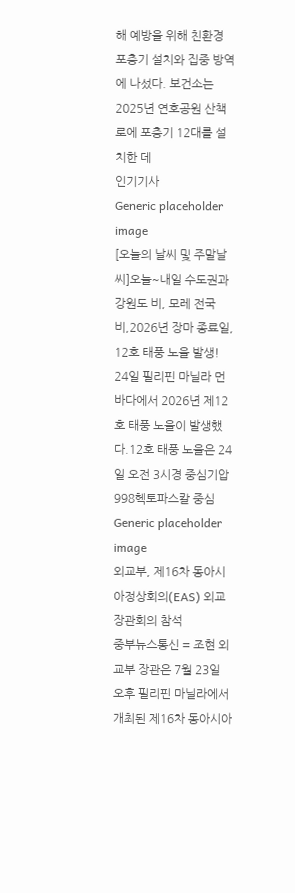해 예방을 위해 친환경 포충기 설치와 집중 방역에 나섰다. 보건소는 2025년 연호공원 산책로에 포충기 12대를 설치한 데
인기기사
Generic placeholder image
[오늘의 날씨 및 주말날씨]오늘~내일 수도권과 강원도 비, 모레 전국 비,2026년 장마 종료일, 12호 태풍 노을 발생!
24일 필리핀 마닐라 먼바다에서 2026년 제12호 태풍 노을이 발생했다.12호 태풍 노을은 24일 오전 3시경 중심기압 998헥토파스칼 중심
Generic placeholder image
외교부, 제16차 동아시아정상회의(EAS) 외교장관회의 참석
중부뉴스통신 = 조현 외교부 장관은 7월 23일 오후 필리핀 마닐라에서 개최된 제16차 동아시아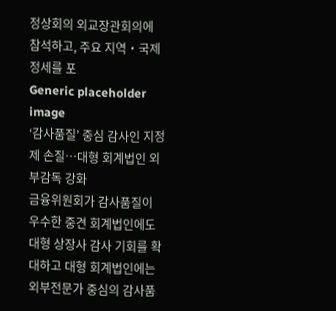정상회의 외교장관회의에 참석하고, 주요 지역・국제정세를 포
Generic placeholder image
‘감사품질’ 중심 감사인 지정제 손질…대형 회계법인 외부감독 강화
금융위원회가 감사품질이 우수한 중견 회계법인에도 대형 상장사 감사 기회를 확대하고 대형 회계법인에는 외부전문가 중심의 감사품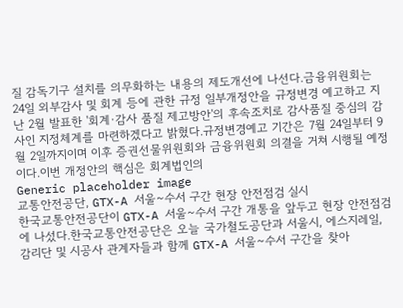질 감독기구 설치를 의무화하는 내용의 제도개선에 나선다.금융위원회는 24일 외부감사 및 회계 등에 관한 규정 일부개정안을 규정변경 예고하고 지난 2월 발표한 '회계·감사 품질 제고방안'의 후속조치로 감사품질 중심의 감사인 지정체계를 마련하겠다고 밝혔다.규정변경예고 기간은 7월 24일부터 9월 2일까지이며 이후 증권선물위원회와 금융위원회 의결을 거쳐 시행될 예정이다.이번 개정안의 핵심은 회계법인의
Generic placeholder image
교통안전공단, GTX-A 서울~수서 구간 현장 안전점검 실시
한국교통안전공단이 GTX-A 서울~수서 구간 개통을 앞두고 현장 안전점검에 나섰다.한국교통안전공단은 오늘 국가철도공단과 서울시, 에스지레일, 감리단 및 시공사 관계자들과 함께 GTX-A 서울~수서 구간을 찾아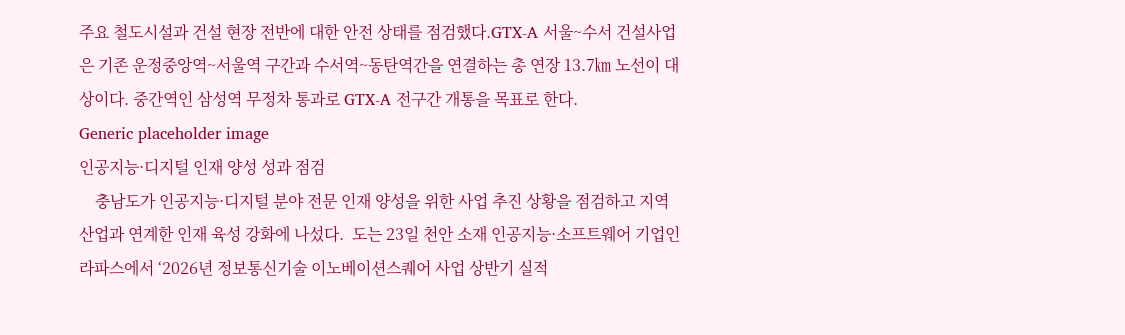주요 철도시설과 건설 현장 전반에 대한 안전 상태를 점검했다.GTX-A 서울~수서 건설사업은 기존 운정중앙역~서울역 구간과 수서역~동탄역간을 연결하는 총 연장 13.7㎞ 노선이 대상이다. 중간역인 삼성역 무정차 통과로 GTX-A 전구간 개통을 목표로 한다.
Generic placeholder image
인공지능·디지털 인재 양성 성과 점검
    충남도가 인공지능·디지털 분야 전문 인재 양성을 위한 사업 추진 상황을 점검하고 지역 산업과 연계한 인재 육성 강화에 나섰다.  도는 23일 천안 소재 인공지능·소프트웨어 기업인 라파스에서 ‘2026년 정보통신기술 이노베이션스퀘어 사업 상반기 실적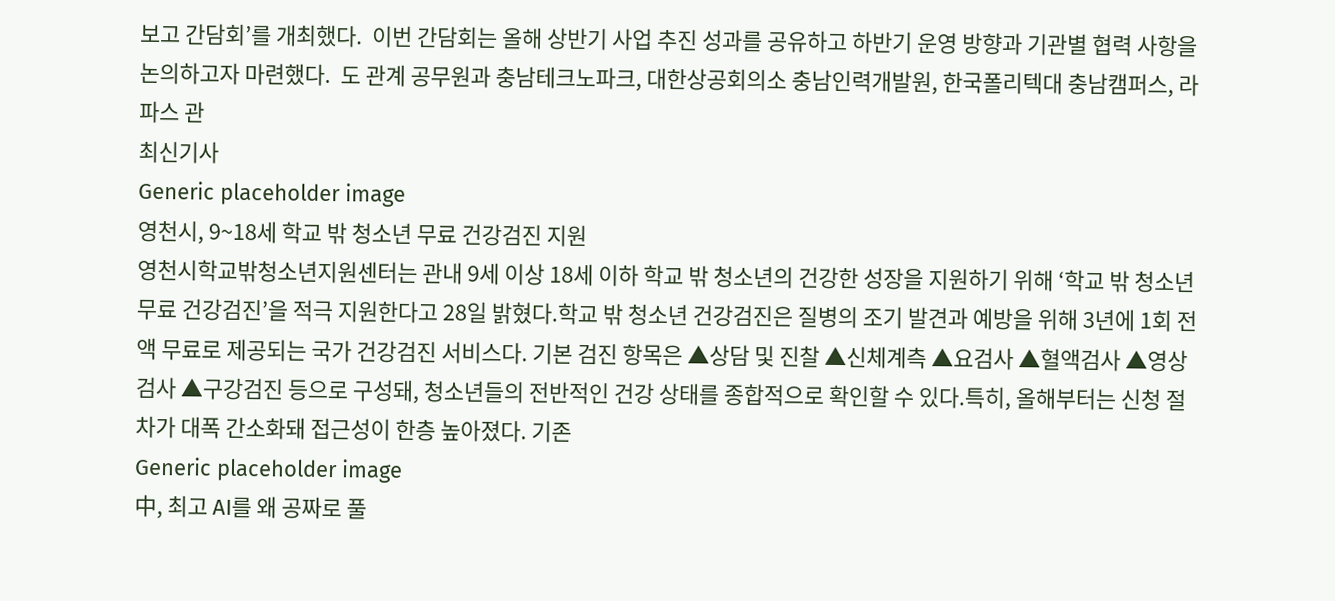보고 간담회’를 개최했다.  이번 간담회는 올해 상반기 사업 추진 성과를 공유하고 하반기 운영 방향과 기관별 협력 사항을 논의하고자 마련했다.  도 관계 공무원과 충남테크노파크, 대한상공회의소 충남인력개발원, 한국폴리텍대 충남캠퍼스, 라파스 관
최신기사
Generic placeholder image
영천시, 9~18세 학교 밖 청소년 무료 건강검진 지원
영천시학교밖청소년지원센터는 관내 9세 이상 18세 이하 학교 밖 청소년의 건강한 성장을 지원하기 위해 ‘학교 밖 청소년 무료 건강검진’을 적극 지원한다고 28일 밝혔다.학교 밖 청소년 건강검진은 질병의 조기 발견과 예방을 위해 3년에 1회 전액 무료로 제공되는 국가 건강검진 서비스다. 기본 검진 항목은 ▲상담 및 진찰 ▲신체계측 ▲요검사 ▲혈액검사 ▲영상검사 ▲구강검진 등으로 구성돼, 청소년들의 전반적인 건강 상태를 종합적으로 확인할 수 있다.특히, 올해부터는 신청 절차가 대폭 간소화돼 접근성이 한층 높아졌다. 기존
Generic placeholder image
中, 최고 AI를 왜 공짜로 풀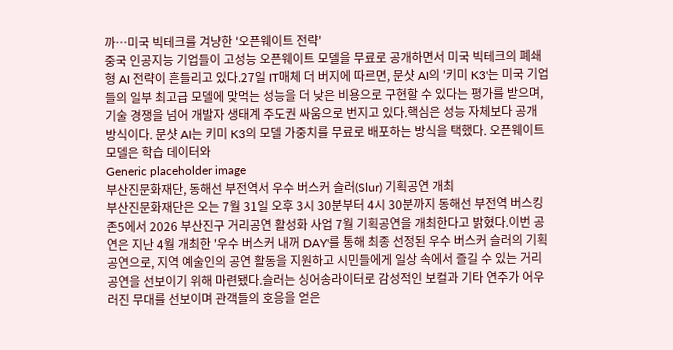까…미국 빅테크를 겨냥한 '오픈웨이트 전략'
중국 인공지능 기업들이 고성능 오픈웨이트 모델을 무료로 공개하면서 미국 빅테크의 폐쇄형 AI 전략이 흔들리고 있다.27일 IT매체 더 버지에 따르면, 문샷 AI의 '키미 K3'는 미국 기업들의 일부 최고급 모델에 맞먹는 성능을 더 낮은 비용으로 구현할 수 있다는 평가를 받으며, 기술 경쟁을 넘어 개발자 생태계 주도권 싸움으로 번지고 있다.핵심은 성능 자체보다 공개 방식이다. 문샷 AI는 키미 K3의 모델 가중치를 무료로 배포하는 방식을 택했다. 오픈웨이트 모델은 학습 데이터와
Generic placeholder image
부산진문화재단, 동해선 부전역서 우수 버스커 슬러(Slur) 기획공연 개최
부산진문화재단은 오는 7월 31일 오후 3시 30분부터 4시 30분까지 동해선 부전역 버스킹존5에서 2026 부산진구 거리공연 활성화 사업 7월 기획공연을 개최한다고 밝혔다.이번 공연은 지난 4월 개최한 '우수 버스커 내꺼 DAY'를 통해 최종 선정된 우수 버스커 슬러의 기획공연으로, 지역 예술인의 공연 활동을 지원하고 시민들에게 일상 속에서 즐길 수 있는 거리공연을 선보이기 위해 마련됐다.슬러는 싱어송라이터로 감성적인 보컬과 기타 연주가 어우러진 무대를 선보이며 관객들의 호응을 얻은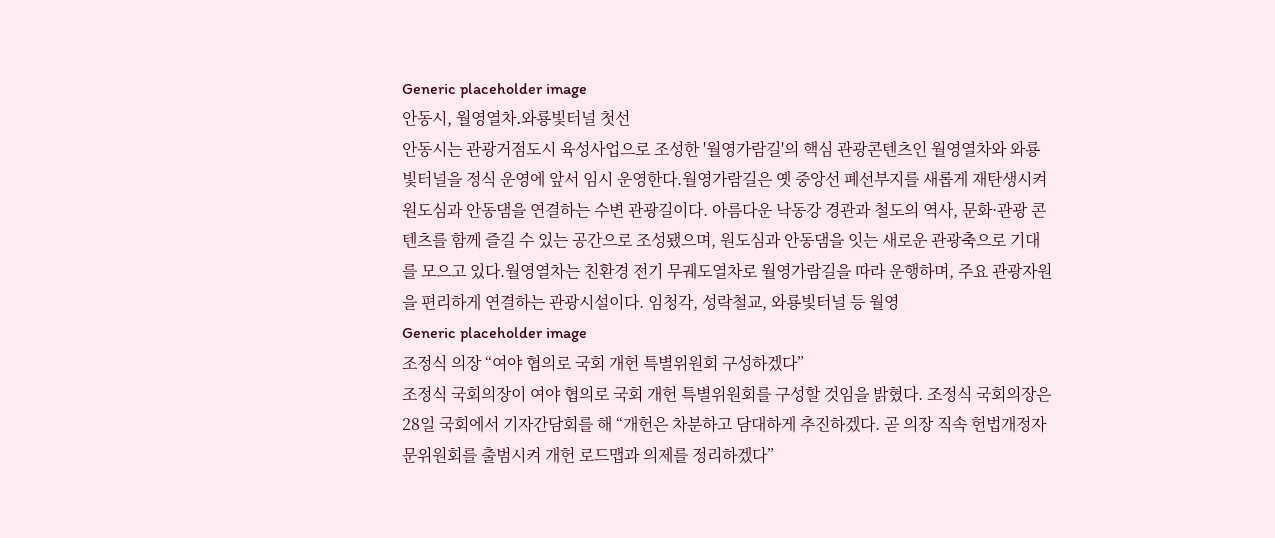Generic placeholder image
안동시, 월영열차․와룡빛터널 첫선
안동시는 관광거점도시 육성사업으로 조성한 '월영가람길'의 핵심 관광콘텐츠인 월영열차와 와룡빛터널을 정식 운영에 앞서 임시 운영한다.월영가람길은 옛 중앙선 폐선부지를 새롭게 재탄생시켜 원도심과 안동댐을 연결하는 수변 관광길이다. 아름다운 낙동강 경관과 철도의 역사, 문화·관광 콘텐츠를 함께 즐길 수 있는 공간으로 조성됐으며, 원도심과 안동댐을 잇는 새로운 관광축으로 기대를 모으고 있다.월영열차는 친환경 전기 무궤도열차로 월영가람길을 따라 운행하며, 주요 관광자원을 편리하게 연결하는 관광시설이다. 임청각, 성락철교, 와룡빛터널 등 월영
Generic placeholder image
조정식 의장 “여야 협의로 국회 개헌 특별위원회 구성하겠다”
조정식 국회의장이 여야 협의로 국회 개헌 특별위원회를 구성할 것임을 밝혔다. 조정식 국회의장은 28일 국회에서 기자간담회를 해 “개헌은 차분하고 담대하게 추진하겠다. 곧 의장 직속 헌법개정자문위원회를 출범시켜 개헌 로드맵과 의제를 정리하겠다”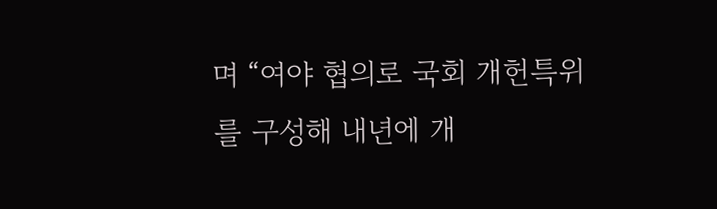며 “여야 협의로 국회 개헌특위를 구성해 내년에 개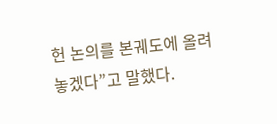헌 논의를 본궤도에 올려놓겠다”고 말했다.